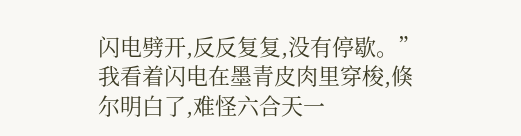闪电劈开,反反复复,没有停歇。”我看着闪电在墨青皮肉里穿梭,倏尔明白了,难怪六合天一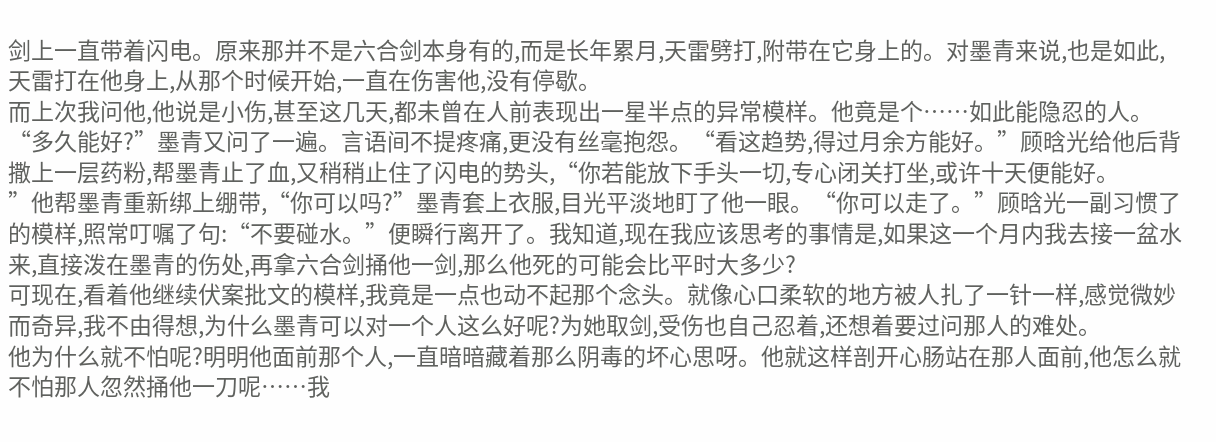剑上一直带着闪电。原来那并不是六合剑本身有的,而是长年累月,天雷劈打,附带在它身上的。对墨青来说,也是如此,天雷打在他身上,从那个时候开始,一直在伤害他,没有停歇。
而上次我问他,他说是小伤,甚至这几天,都未曾在人前表现出一星半点的异常模样。他竟是个……如此能隐忍的人。“多久能好?”墨青又问了一遍。言语间不提疼痛,更没有丝毫抱怨。“看这趋势,得过月余方能好。”顾晗光给他后背撒上一层药粉,帮墨青止了血,又稍稍止住了闪电的势头,“你若能放下手头一切,专心闭关打坐,或许十天便能好。
”他帮墨青重新绑上绷带,“你可以吗?”墨青套上衣服,目光平淡地盯了他一眼。“你可以走了。”顾晗光一副习惯了的模样,照常叮嘱了句:“不要碰水。”便瞬行离开了。我知道,现在我应该思考的事情是,如果这一个月内我去接一盆水来,直接泼在墨青的伤处,再拿六合剑捅他一剑,那么他死的可能会比平时大多少?
可现在,看着他继续伏案批文的模样,我竟是一点也动不起那个念头。就像心口柔软的地方被人扎了一针一样,感觉微妙而奇异,我不由得想,为什么墨青可以对一个人这么好呢?为她取剑,受伤也自己忍着,还想着要过问那人的难处。
他为什么就不怕呢?明明他面前那个人,一直暗暗藏着那么阴毒的坏心思呀。他就这样剖开心肠站在那人面前,他怎么就不怕那人忽然捅他一刀呢……我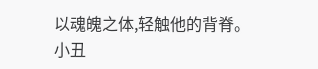以魂魄之体,轻触他的背脊。小丑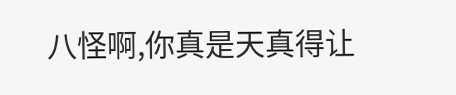八怪啊,你真是天真得让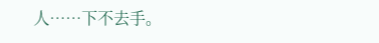人……下不去手。